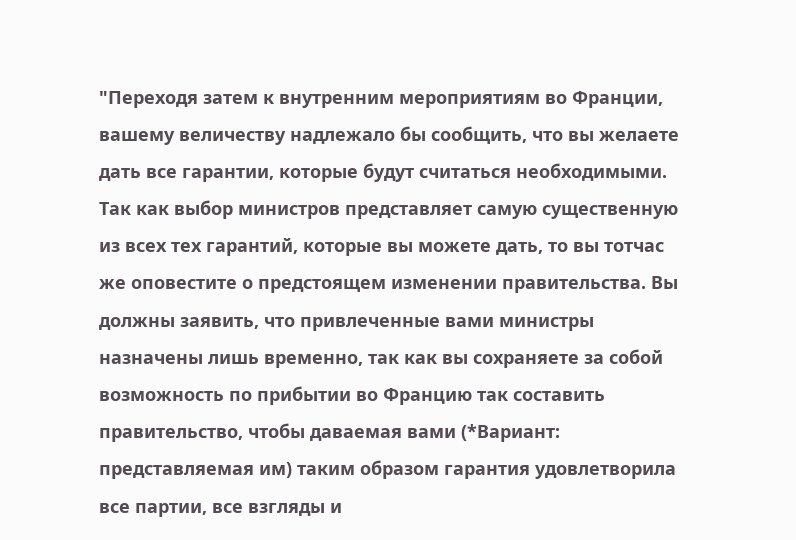"Переходя затем к внутренним мероприятиям во Франции, вашему величеству надлежало бы сообщить, что вы желаете дать все гарантии, которые будут считаться необходимыми. Так как выбор министров представляет самую существенную из всех тех гарантий, которые вы можете дать, то вы тотчас же оповестите о предстоящем изменении правительства. Вы должны заявить, что привлеченные вами министры назначены лишь временно, так как вы сохраняете за собой возможность по прибытии во Францию так составить правительство, чтобы даваемая вами (*Вариант: представляемая им) таким образом гарантия удовлетворила все партии, все взгляды и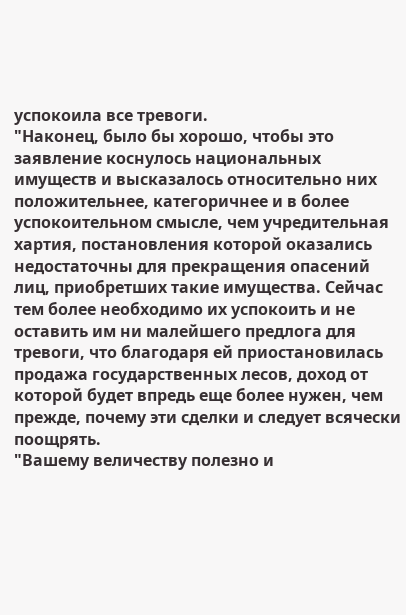успокоила все тревоги.
"Наконец, было бы хорошо, чтобы это заявление коснулось национальных имуществ и высказалось относительно них положительнее, категоричнее и в более успокоительном смысле, чем учредительная хартия, постановления которой оказались недостаточны для прекращения опасений лиц, приобретших такие имущества. Сейчас тем более необходимо их успокоить и не оставить им ни малейшего предлога для тревоги, что благодаря ей приостановилась продажа государственных лесов, доход от которой будет впредь еще более нужен, чем прежде, почему эти сделки и следует всячески поощрять.
"Вашему величеству полезно и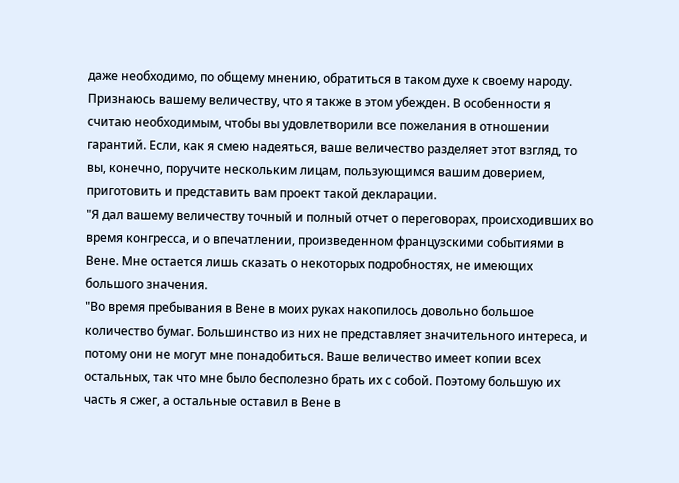даже необходимо, по общему мнению, обратиться в таком духе к своему народу. Признаюсь вашему величеству, что я также в этом убежден. В особенности я считаю необходимым, чтобы вы удовлетворили все пожелания в отношении гарантий. Если, как я смею надеяться, ваше величество разделяет этот взгляд, то вы, конечно, поручите нескольким лицам, пользующимся вашим доверием, приготовить и представить вам проект такой декларации.
"Я дал вашему величеству точный и полный отчет о переговорах, происходивших во время конгресса, и о впечатлении, произведенном французскими событиями в Вене. Мне остается лишь сказать о некоторых подробностях, не имеющих большого значения.
"Во время пребывания в Вене в моих руках накопилось довольно большое количество бумаг. Большинство из них не представляет значительного интереса, и потому они не могут мне понадобиться. Ваше величество имеет копии всех остальных, так что мне было бесполезно брать их с собой. Поэтому большую их часть я сжег, а остальные оставил в Вене в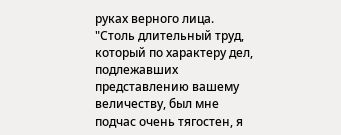руках верного лица.
"Столь длительный труд, который по характеру дел, подлежавших представлению вашему величеству, был мне подчас очень тягостен, я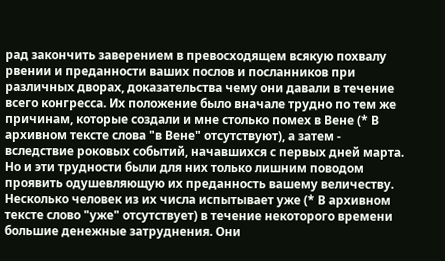рад закончить заверением в превосходящем всякую похвалу рвении и преданности ваших послов и посланников при различных дворах, доказательства чему они давали в течение всего конгресса. Их положение было вначале трудно по тем же причинам, которые создали и мне столько помех в Вене (* В архивном тексте слова "в Вене" отсутствуют), а затем - вследствие роковых событий, начавшихся с первых дней марта. Но и эти трудности были для них только лишним поводом проявить одушевляющую их преданность вашему величеству. Несколько человек из их числа испытывает уже (* В архивном тексте слово "уже" отсутствует) в течение некоторого времени большие денежные затруднения. Они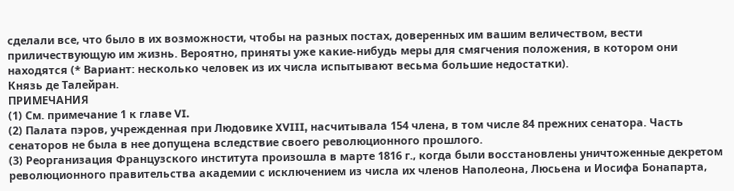сделали все, что было в их возможности, чтобы на разных постах, доверенных им вашим величеством, вести приличествующую им жизнь. Вероятно, приняты уже какие-нибудь меры для смягчения положения, в котором они находятся (* Вариант: несколько человек из их числа испытывают весьма большие недостатки).
Князь де Талейран.
ПРИМЕЧАНИЯ
(1) См. примечание 1 к главе VI.
(2) Палата пэров, учрежденная при Людовике XVIII, насчитывала 154 члена, в том числе 84 прежних сенатора. Часть сенаторов не была в нее допущена вследствие своего революционного прошлого.
(3) Реорганизация Французского института произошла в марте 1816 г., когда были восстановлены уничтоженные декретом революционного правительства академии с исключением из числа их членов Наполеона, Люсьена и Иосифа Бонапарта,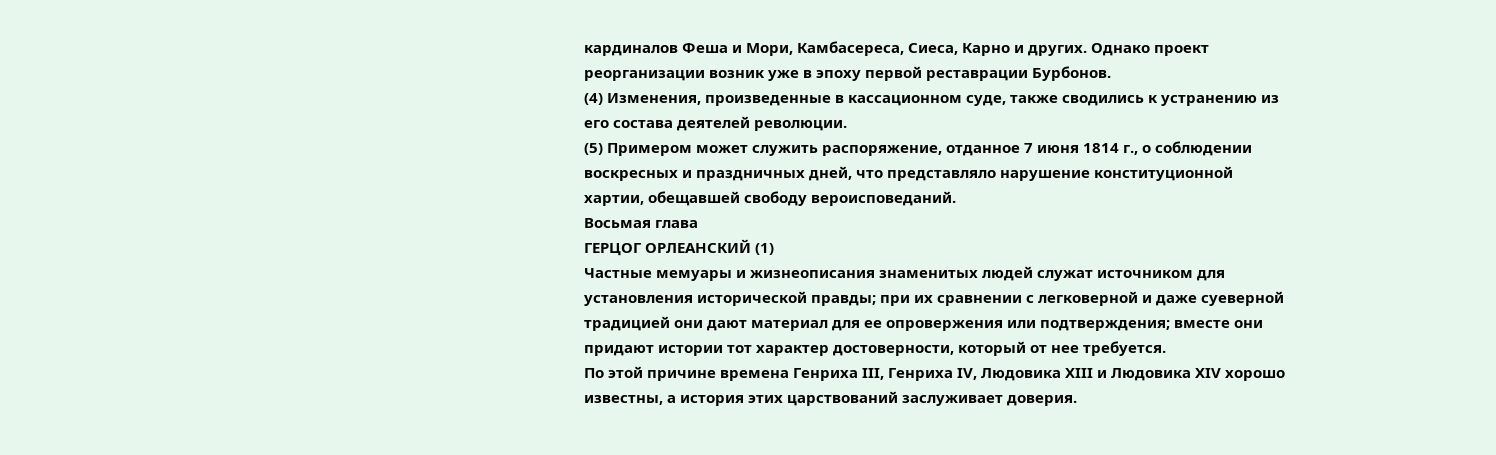кардиналов Феша и Мори, Камбасереса, Сиеса, Карно и других. Однако проект реорганизации возник уже в эпоху первой реставрации Бурбонов.
(4) Изменения, произведенные в кассационном суде, также сводились к устранению из его состава деятелей революции.
(5) Примером может служить распоряжение, отданное 7 июня 1814 г., о соблюдении воскресных и праздничных дней, что представляло нарушение конституционной хартии, обещавшей свободу вероисповеданий.
Восьмая глава
ГЕРЦОГ ОРЛЕАНСКИЙ (1)
Частные мемуары и жизнеописания знаменитых людей служат источником для установления исторической правды; при их сравнении с легковерной и даже суеверной традицией они дают материал для ее опровержения или подтверждения; вместе они придают истории тот характер достоверности, который от нее требуется.
По этой причине времена Генриха III, Генриха IV, Людовика XIII и Людовика XIV хорошо известны, а история этих царствований заслуживает доверия.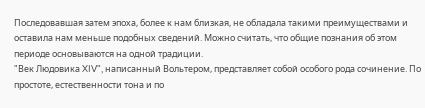Последовавшая затем эпоха, более к нам близкая, не обладала такими преимуществами и оставила нам меньше подобных сведений. Можно считать, что общие познания об этом периоде основываются на одной традиции.
"Век Людовика XIV", написанный Вольтером, представляет собой особого рода сочинение. По простоте, естественности тона и по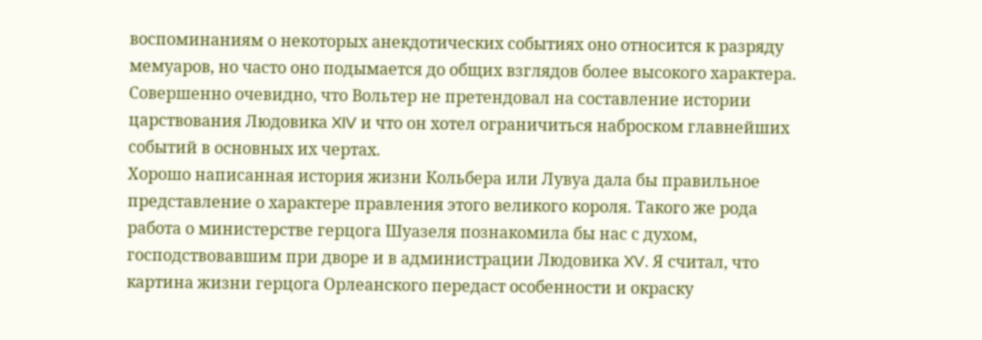воспоминаниям о некоторых анекдотических событиях оно относится к разряду мемуаров, но часто оно подымается до общих взглядов более высокого характера. Совершенно очевидно, что Вольтер не претендовал на составление истории царствования Людовика XIV и что он хотел ограничиться наброском главнейших событий в основных их чертах.
Хорошо написанная история жизни Кольбера или Лувуа дала бы правильное представление о характере правления этого великого короля. Такого же рода работа о министерстве герцога Шуазеля познакомила бы нас с духом, господствовавшим при дворе и в администрации Людовика XV. Я считал, что картина жизни герцога Орлеанского передаст особенности и окраску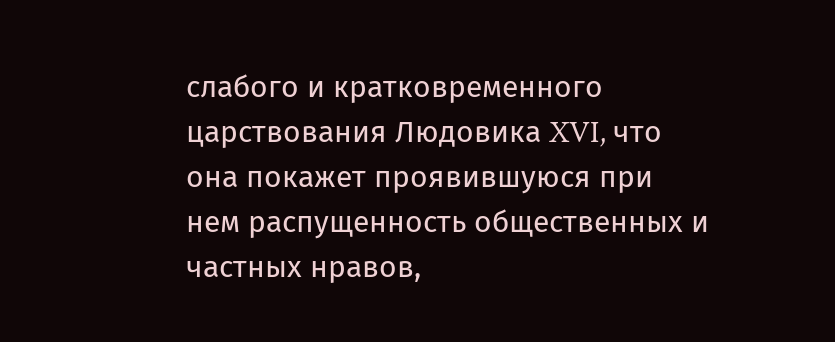слабого и кратковременного царствования Людовика XVI, что она покажет проявившуюся при нем распущенность общественных и частных нравов,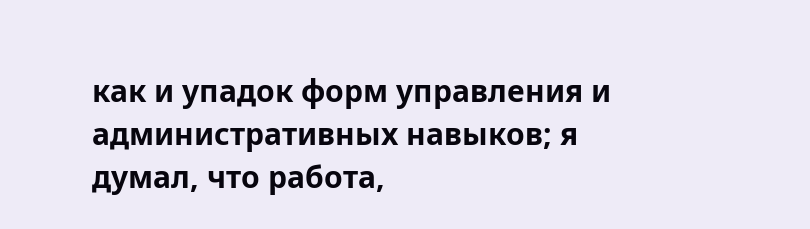как и упадок форм управления и административных навыков; я думал, что работа,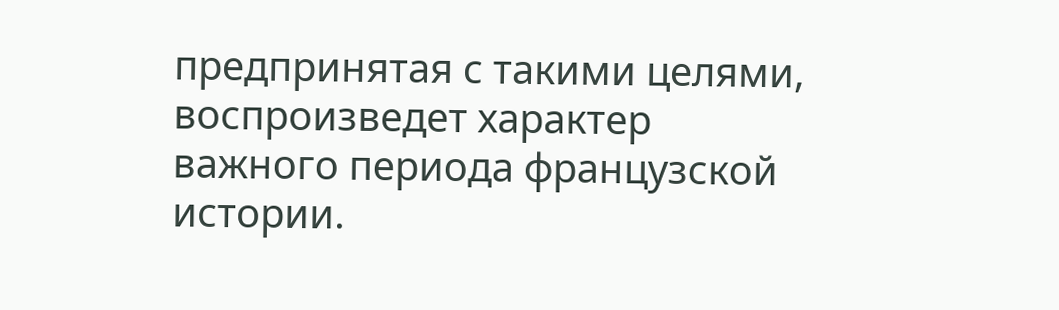предпринятая с такими целями, воспроизведет характер важного периода французской истории.